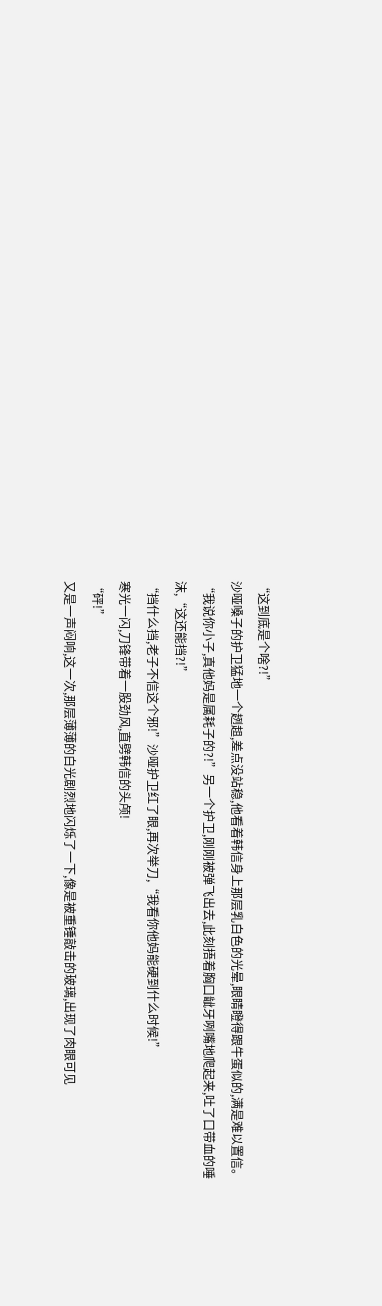“这到底是个啥?!”
沙哑嗓子的护卫猛地一个趔趄,差点没站稳,他看着韩信身上那层乳白色的光晕,眼睛瞪得跟牛蛋似的,满是难以置信。
“我说你小子,真他妈是属耗子的?!”另一个护卫,刚刚被弹飞出去,此刻捂着胸口龇牙咧嘴地爬起来,吐了口带血的唾沫,“这还能挡?!”
“挡什么挡,老子不信这个邪!”沙哑护卫红了眼,再次举刀,“我看你他妈能硬到什么时候!”
寒光一闪,刀锋带着一股劲风,直劈韩信的头颅!
“砰!”
又是一声闷响,这一次,那层薄薄的白光剧烈地闪烁了一下,像是被重锤敲击的玻璃,出现了肉眼可见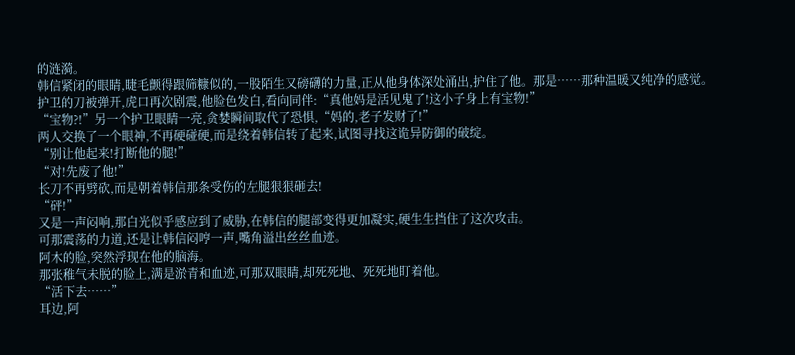的涟漪。
韩信紧闭的眼睛,睫毛颤得跟筛糠似的,一股陌生又磅礴的力量,正从他身体深处涌出,护住了他。那是……那种温暖又纯净的感觉。
护卫的刀被弹开,虎口再次剧震,他脸色发白,看向同伴:“真他妈是活见鬼了!这小子身上有宝物!”
“宝物?!”另一个护卫眼睛一亮,贪婪瞬间取代了恐惧,“妈的,老子发财了!”
两人交换了一个眼神,不再硬碰硬,而是绕着韩信转了起来,试图寻找这诡异防御的破绽。
“别让他起来!打断他的腿!”
“对!先废了他!”
长刀不再劈砍,而是朝着韩信那条受伤的左腿狠狠砸去!
“砰!”
又是一声闷响,那白光似乎感应到了威胁,在韩信的腿部变得更加凝实,硬生生挡住了这次攻击。
可那震荡的力道,还是让韩信闷哼一声,嘴角溢出丝丝血迹。
阿木的脸,突然浮现在他的脑海。
那张稚气未脱的脸上,满是淤青和血迹,可那双眼睛,却死死地、死死地盯着他。
“活下去……”
耳边,阿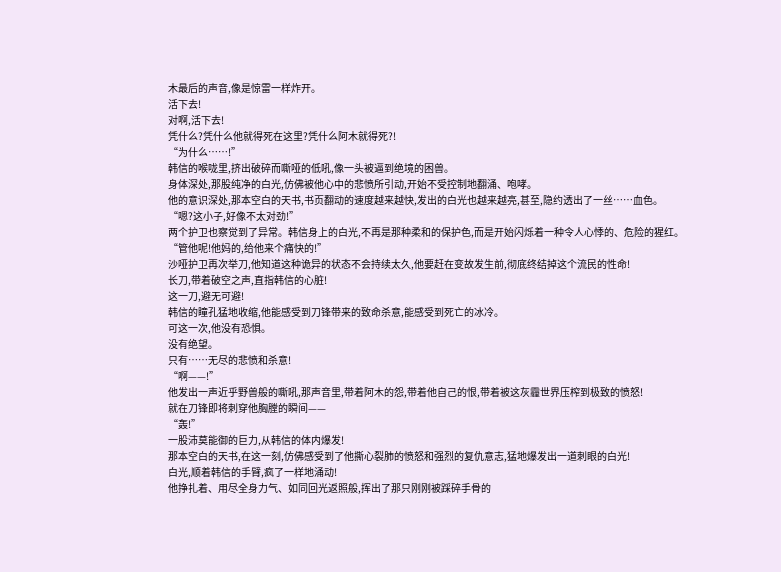木最后的声音,像是惊雷一样炸开。
活下去!
对啊,活下去!
凭什么?凭什么他就得死在这里?凭什么阿木就得死?!
“为什么……!”
韩信的喉咙里,挤出破碎而嘶哑的低吼,像一头被逼到绝境的困兽。
身体深处,那股纯净的白光,仿佛被他心中的悲愤所引动,开始不受控制地翻涌、咆哮。
他的意识深处,那本空白的天书,书页翻动的速度越来越快,发出的白光也越来越亮,甚至,隐约透出了一丝……血色。
“嗯?这小子,好像不太对劲!”
两个护卫也察觉到了异常。韩信身上的白光,不再是那种柔和的保护色,而是开始闪烁着一种令人心悸的、危险的猩红。
“管他呢!他妈的,给他来个痛快的!”
沙哑护卫再次举刀,他知道这种诡异的状态不会持续太久,他要赶在变故发生前,彻底终结掉这个流民的性命!
长刀,带着破空之声,直指韩信的心脏!
这一刀,避无可避!
韩信的瞳孔猛地收缩,他能感受到刀锋带来的致命杀意,能感受到死亡的冰冷。
可这一次,他没有恐惧。
没有绝望。
只有……无尽的悲愤和杀意!
“啊——!”
他发出一声近乎野兽般的嘶吼,那声音里,带着阿木的怨,带着他自己的恨,带着被这灰霾世界压榨到极致的愤怒!
就在刀锋即将刺穿他胸膛的瞬间——
“轰!”
一股沛莫能御的巨力,从韩信的体内爆发!
那本空白的天书,在这一刻,仿佛感受到了他撕心裂肺的愤怒和强烈的复仇意志,猛地爆发出一道刺眼的白光!
白光,顺着韩信的手臂,疯了一样地涌动!
他挣扎着、用尽全身力气、如同回光返照般,挥出了那只刚刚被踩碎手骨的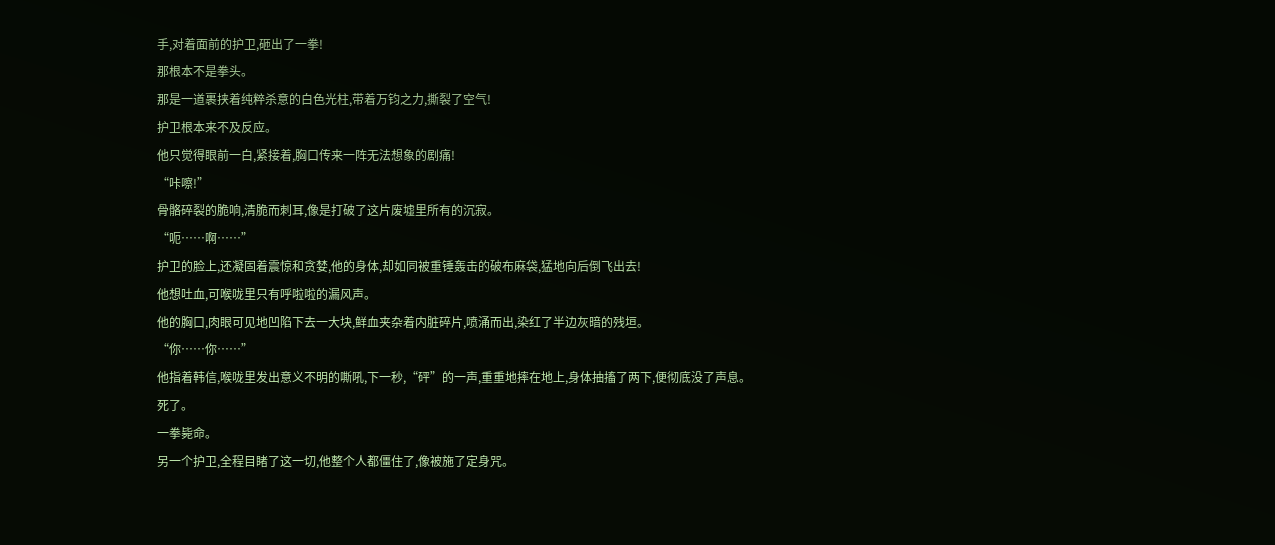手,对着面前的护卫,砸出了一拳!
那根本不是拳头。
那是一道裹挟着纯粹杀意的白色光柱,带着万钧之力,撕裂了空气!
护卫根本来不及反应。
他只觉得眼前一白,紧接着,胸口传来一阵无法想象的剧痛!
“咔嚓!”
骨骼碎裂的脆响,清脆而刺耳,像是打破了这片废墟里所有的沉寂。
“呃……啊……”
护卫的脸上,还凝固着震惊和贪婪,他的身体,却如同被重锤轰击的破布麻袋,猛地向后倒飞出去!
他想吐血,可喉咙里只有呼啦啦的漏风声。
他的胸口,肉眼可见地凹陷下去一大块,鲜血夹杂着内脏碎片,喷涌而出,染红了半边灰暗的残垣。
“你……你……”
他指着韩信,喉咙里发出意义不明的嘶吼,下一秒,“砰”的一声,重重地摔在地上,身体抽搐了两下,便彻底没了声息。
死了。
一拳毙命。
另一个护卫,全程目睹了这一切,他整个人都僵住了,像被施了定身咒。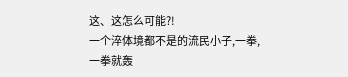这、这怎么可能?!
一个淬体境都不是的流民小子,一拳,一拳就轰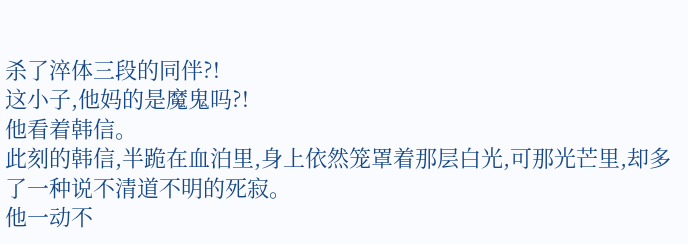杀了淬体三段的同伴?!
这小子,他妈的是魔鬼吗?!
他看着韩信。
此刻的韩信,半跪在血泊里,身上依然笼罩着那层白光,可那光芒里,却多了一种说不清道不明的死寂。
他一动不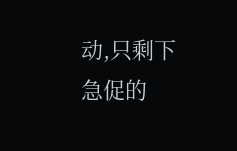动,只剩下急促的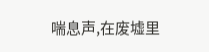喘息声,在废墟里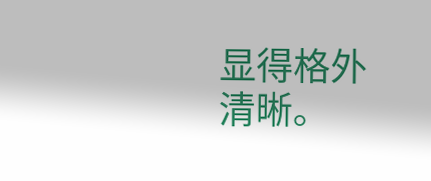显得格外清晰。